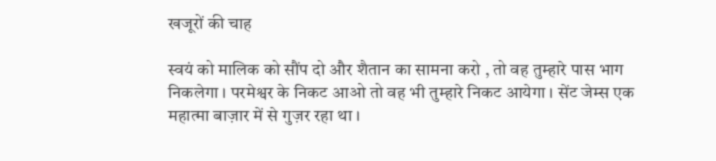खजूरों की चाह

स्वयं को मालिक को सौंप दो और शैतान का सामना करो , तो वह तुम्हारे पास भाग निकलेगा । परमेश्वर के निकट आओ तो वह भी तुम्हारे निकट आयेगा । सेंट जेम्स एक महात्मा बाज़ार में से गुज़र रहा था ।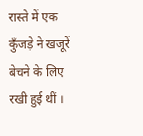रास्ते में एक कुँजड़े ने खजूरें बेचने के लिए रखी हुई थीं ।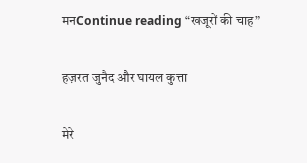मनContinue reading “खजूरों की चाह”

हज़रत जुनैद और घायल कुत्ता

मेरे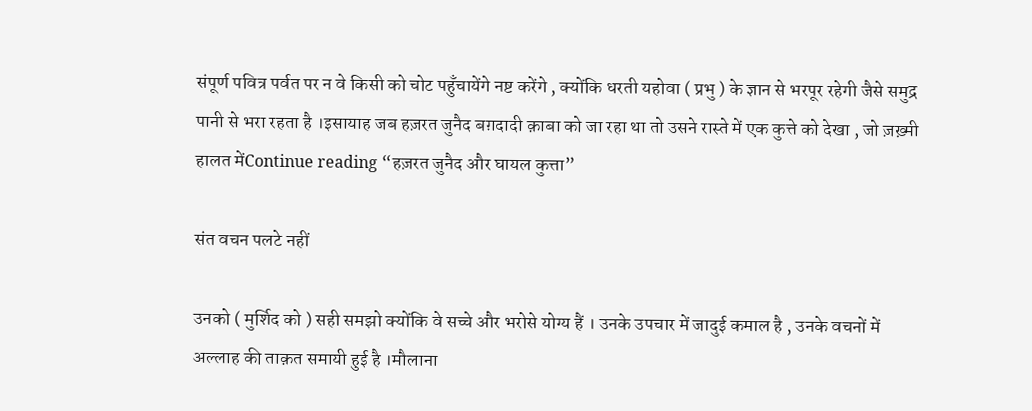संपूर्ण पवित्र पर्वत पर न वे किसी को चोट पहुँचायेंगे नष्ट करेंगे , क्योंकि धरती यहोवा ( प्रभु ) के ज्ञान से भरपूर रहेगी जैसे समुद्र पानी से भरा रहता है ।इसायाह जब हज़रत जुनैद बग़दादी क़ाबा को जा रहा था तो उसने रास्ते में एक कुत्ते को देखा , जो ज़ख़्मी हालत मेंContinue reading “हज़रत जुनैद और घायल कुत्ता”

संत वचन पलटे नहीं

उनको ( मुर्शिद को ) सही समझो क्योंकि वे सच्चे और भरोसे योग्य हैं । उनके उपचार में जादुई कमाल है , उनके वचनों में अल्लाह की ताक़त समायी हुई है ।मौलाना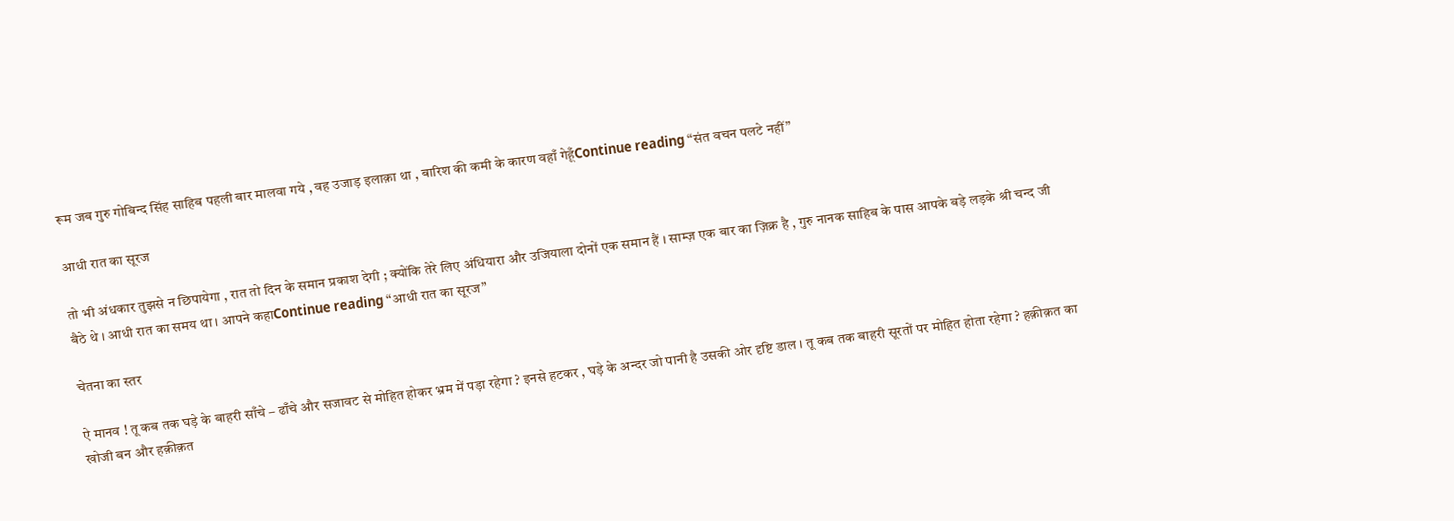रूम जब गुरु गोबिन्द सिंह साहिब पहली बार मालवा गये , वह उजाड़ इलाक़ा था , बारिश की कमी के कारण वहाँ गेहूँContinue reading “संत वचन पलटे नहीं”

आधी रात का सूरज

तो भी अंधकार तुझसे न छिपायेगा , रात तो दिन के समान प्रकाश देगी ; क्योंकि तेरे लिए अंधियारा और उजियाला दोनों एक समान हैं । साम्ज़ एक बार का ज़िक्र है , गुरु नानक साहिब के पास आपके बड़े लड़के श्री चन्द जी बैठे थे । आधी रात का समय था । आपने कहाContinue reading “आधी रात का सूरज”

चेतना का स्तर

ऐ मानव ! तू कब तक घड़े के बाहरी साँचे – ढाँचे और सजावट से मोहित होकर भ्रम में पड़ा रहेगा ? इनसे हटकर , घड़े के अन्दर जो पानी है उसकी ओर दृष्टि डाल । तू कब तक बाहरी सूरतों पर मोहित होता रहेगा ? हक़ीक़त का खोजी बन और हक़ीक़त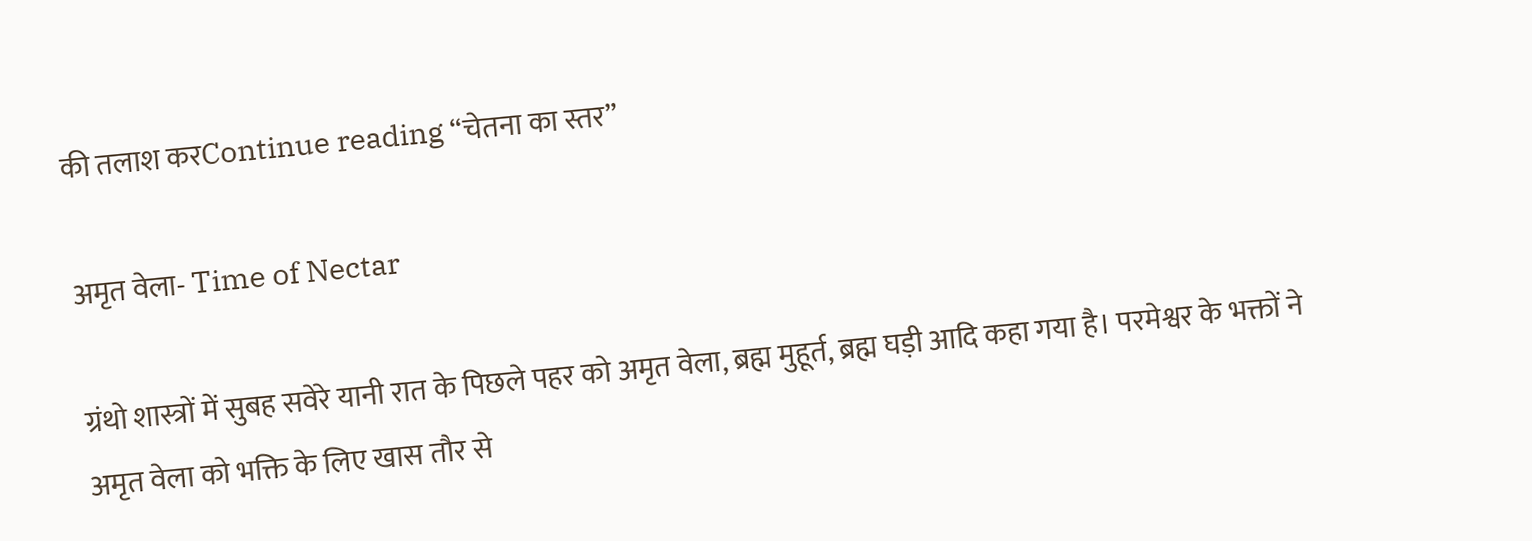की तलाश करContinue reading “चेतना का स्तर”

अमृत वेला- Time of Nectar

ग्रंथो शास्त्रों में सुबह सवेरे यानी रात के पिछले पहर को अमृत वेला, ब्रह्म मुहूर्त, ब्रह्म घड़ी आदि कहा गया है। परमेश्वर के भक्तों ने अमृत वेला को भक्ति के लिए खास तौर से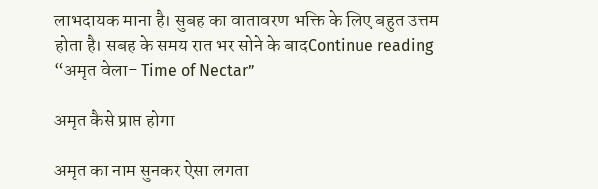लाभदायक माना है। सुबह का वातावरण भक्ति के लिए बहुत उत्तम होता है। सबह के समय रात भर सोने के बादContinue reading “अमृत वेला- Time of Nectar”

अमृत कैसे प्राप्त होगा

अमृत का नाम सुनकर ऐसा लगता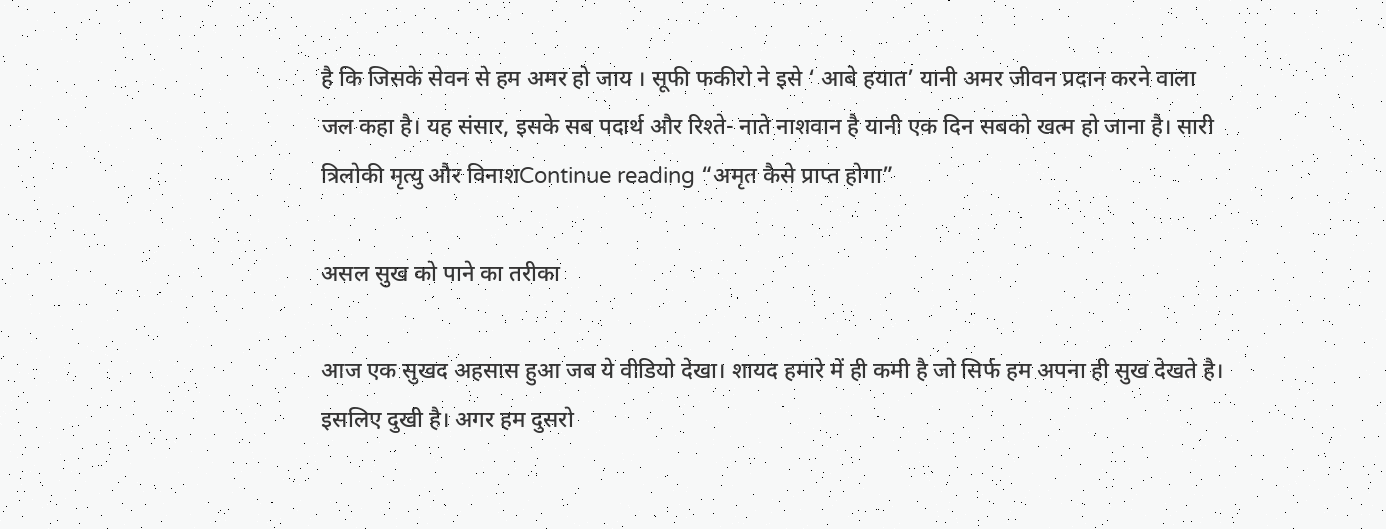है कि जिसके सेवन से हम अमर हो जाय । सूफी फकीरो ने इसे ‘ आबे हयात’ यानी अमर जीवन प्रदान करने वाला जल कहा है। यह संसार, इसके सब पदार्थ और रिश्ते- नाते नाशवान है यानी एक दिन सबको खत्म हो जाना है। सारी त्रिलोकी मृत्यु और विनाशContinue reading “अमृत कैसे प्राप्त होगा”

असल सुख को पाने का तरीका

आज एक सुखद अहसास हुआ जब ये वीडियो देखा। शायद हमारे में ही कमी है जो सिर्फ हम अपना ही सुख देखते है। इसलिए दुखी है। अगर हम दुसरो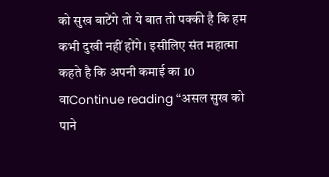को सुख बाटेंगे तो ये बात तो पक्की है कि हम कभी दुखी नहीं होंगे। इसीलिए संत महात्मा कहते है कि अपनी कमाई का 10 वाContinue reading “असल सुख को पाने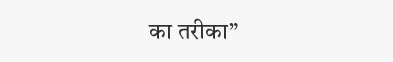का तरीका”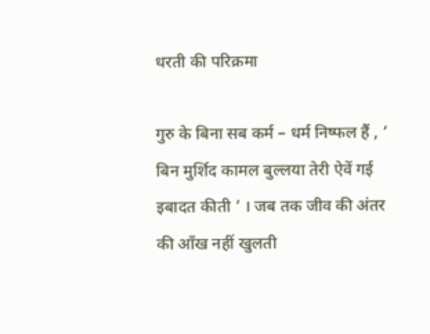धरती की परिक्रमा

गुरु के बिना सब कर्म – धर्म निष्फल हैं , ‘ बिन मुर्शिद कामल बुल्लया तेरी ऐवें गई इबादत कीती ‘ । जब तक जीव की अंतर की आँख नहीं खुलती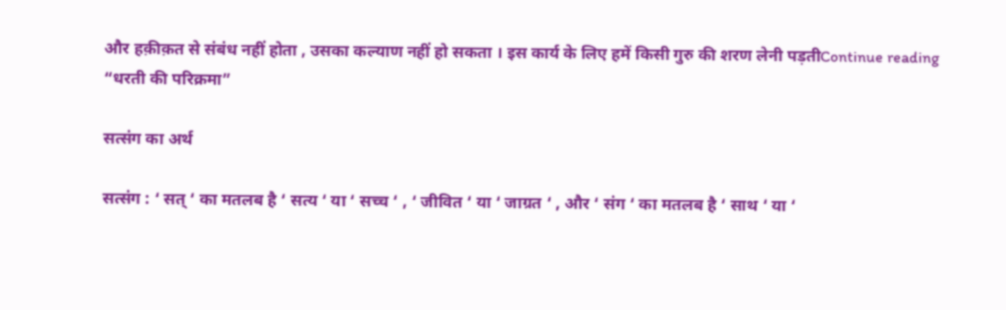और हक़ीक़त से संबंध नहीं होता , उसका कल्याण नहीं हो सकता । इस कार्य के लिए हमें किसी गुरु की शरण लेनी पड़तीContinue reading “धरती की परिक्रमा”

सत्संग का अर्थ

सत्संग : ‘ सत् ‘ का मतलब है ‘ सत्य ‘ या ‘ सच्च ‘ , ‘ जीवित ‘ या ‘ जाग्रत ‘ , और ‘ संग ‘ का मतलब है ‘ साथ ‘ या ‘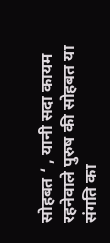सोहबत ‘ , यानी सदा कायम रहनेवाले पुरुष की सोहबत या संगति का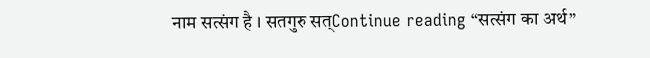नाम सत्संग है । सतगुरु सत्Continue reading “सत्संग का अर्थ”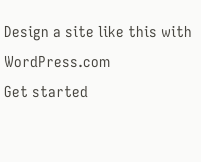Design a site like this with WordPress.com
Get started